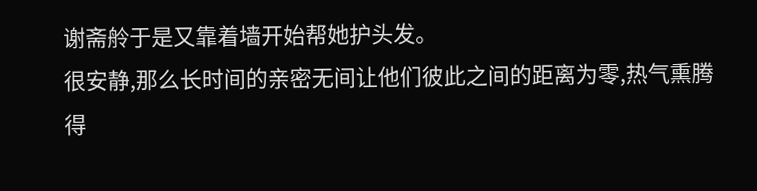谢斋舲于是又靠着墙开始帮她护头发。
很安静,那么长时间的亲密无间让他们彼此之间的距离为零,热气熏腾
得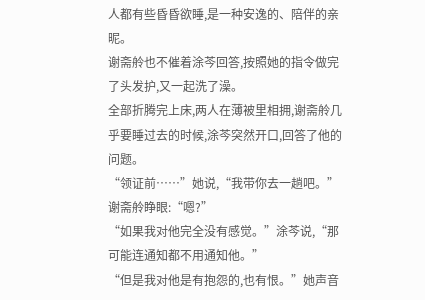人都有些昏昏欲睡,是一种安逸的、陪伴的亲昵。
谢斋舲也不催着涂芩回答,按照她的指令做完了头发护,又一起洗了澡。
全部折腾完上床,两人在薄被里相拥,谢斋舲几乎要睡过去的时候,涂芩突然开口,回答了他的问题。
“领证前……”她说,“我带你去一趟吧。”
谢斋舲睁眼:“嗯?”
“如果我对他完全没有感觉。”涂芩说,“那可能连通知都不用通知他。”
“但是我对他是有抱怨的,也有恨。”她声音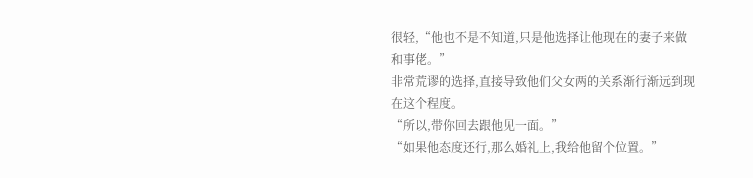很轻,“他也不是不知道,只是他选择让他现在的妻子来做和事佬。”
非常荒谬的选择,直接导致他们父女两的关系渐行渐远到现在这个程度。
“所以,带你回去跟他见一面。”
“如果他态度还行,那么婚礼上,我给他留个位置。”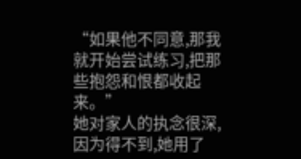“如果他不同意,那我就开始尝试练习,把那些抱怨和恨都收起来。”
她对家人的执念很深,因为得不到,她用了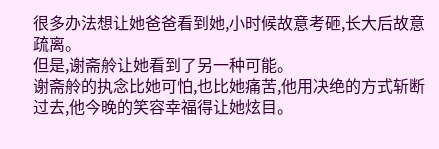很多办法想让她爸爸看到她,小时候故意考砸,长大后故意疏离。
但是,谢斋舲让她看到了另一种可能。
谢斋舲的执念比她可怕,也比她痛苦,他用决绝的方式斩断过去,他今晚的笑容幸福得让她炫目。